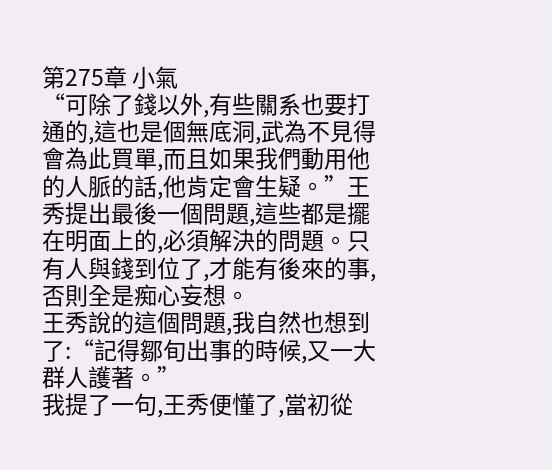第275章 小氣
“可除了錢以外,有些關系也要打通的,這也是個無底洞,武為不見得會為此買單,而且如果我們動用他的人脈的話,他肯定會生疑。”王秀提出最後一個問題,這些都是擺在明面上的,必須解決的問題。只有人與錢到位了,才能有後來的事,否則全是痴心妄想。
王秀說的這個問題,我自然也想到了:“記得鄒旬出事的時候,又一大群人護著。”
我提了一句,王秀便懂了,當初從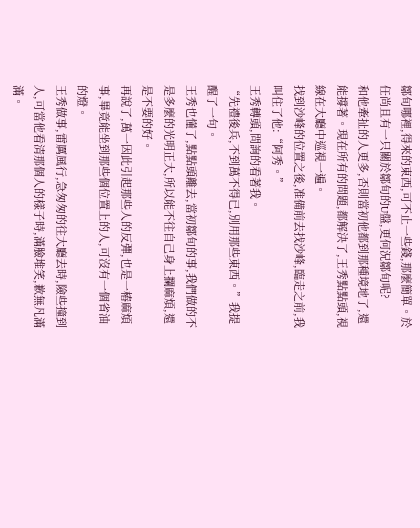鄒旬哪裡,得來的東西,可不止一些錢,那麼簡單。於任尚且有一只關於鄒旬的U盤,更何況鄒旬呢?
和他牽扯的人更多,否則當初他都到那種境地了,還能撐著。現在所有的問題,都解決了,王秀點點頭,視線在大廳中巡視一遍。
找到沙峰的位置之後,准備前去找沙峰,臨走之前,我叫住了他:“阿秀。”
王秀轉頭,問詢的看著我。
“先禮後兵,不到萬不得已,別用那些東西。”我提醒了一句。
王秀也懂了,點點頭離去,當初鄒旬的事,我們做的不是多麼的光明正大,所以能不往自己身上攔麻煩,還是不要的好。
再說了,萬一因此引起那些人的反彈,也是一樁麻煩事,畢竟能坐到那些個位置上的人,可沒有一個省油的燈。
王秀做事,雷厲風行,急匆匆的往大廳去時,險些撞到人,可當他看清那個人的樣子時,滿臉堆笑,歉無凡滿滿。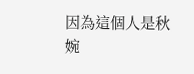因為這個人是秋婉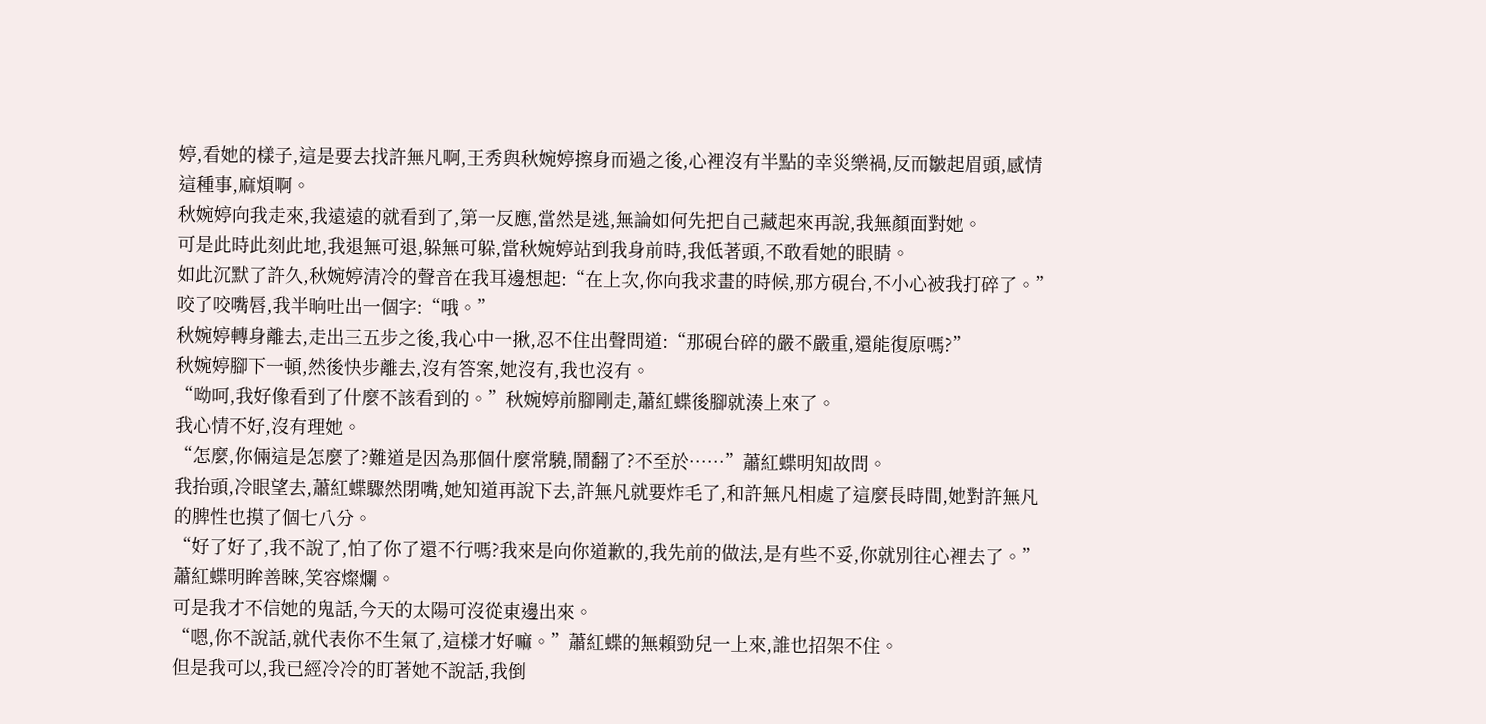婷,看她的樣子,這是要去找許無凡啊,王秀與秋婉婷擦身而過之後,心裡沒有半點的幸災樂禍,反而皺起眉頭,感情這種事,麻煩啊。
秋婉婷向我走來,我遠遠的就看到了,第一反應,當然是逃,無論如何先把自己藏起來再說,我無顏面對她。
可是此時此刻此地,我退無可退,躲無可躲,當秋婉婷站到我身前時,我低著頭,不敢看她的眼睛。
如此沉默了許久,秋婉婷清冷的聲音在我耳邊想起:“在上次,你向我求畫的時候,那方硯台,不小心被我打碎了。”
咬了咬嘴唇,我半晌吐出一個字:“哦。”
秋婉婷轉身離去,走出三五步之後,我心中一揪,忍不住出聲問道:“那硯台碎的嚴不嚴重,還能復原嗎?”
秋婉婷腳下一頓,然後快步離去,沒有答案,她沒有,我也沒有。
“呦呵,我好像看到了什麼不該看到的。”秋婉婷前腳剛走,蕭紅蝶後腳就湊上來了。
我心情不好,沒有理她。
“怎麼,你倆這是怎麼了?難道是因為那個什麼常驍,鬧翻了?不至於……”蕭紅蝶明知故問。
我抬頭,冷眼望去,蕭紅蝶驟然閉嘴,她知道再說下去,許無凡就要炸毛了,和許無凡相處了這麼長時間,她對許無凡的脾性也摸了個七八分。
“好了好了,我不說了,怕了你了還不行嗎?我來是向你道歉的,我先前的做法,是有些不妥,你就別往心裡去了。”蕭紅蝶明眸善睞,笑容燦爛。
可是我才不信她的鬼話,今天的太陽可沒從東邊出來。
“嗯,你不說話,就代表你不生氣了,這樣才好嘛。”蕭紅蝶的無賴勁兒一上來,誰也招架不住。
但是我可以,我已經冷冷的盯著她不說話,我倒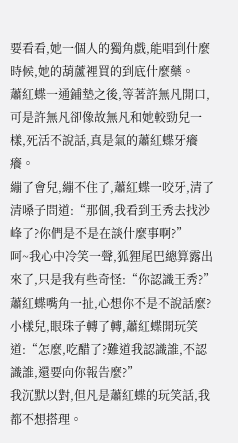要看看,她一個人的獨角戲,能唱到什麼時候,她的葫蘆裡買的到底什麼藥。
蕭紅蝶一通鋪墊之後,等著許無凡開口,可是許無凡卻像故無凡和她較勁兒一樣,死活不說話,真是氣的蕭紅蝶牙癢癢。
繃了會兒,繃不住了,蕭紅蝶一咬牙,清了清嗓子問道:“那個,我看到王秀去找沙峰了?你們是不是在談什麼事啊?”
呵~我心中冷笑一聲,狐狸尾巴總算露出來了,只是我有些奇怪:“你認識王秀?”
蕭紅蝶嘴角一扯,心想你不是不說話麼?小樣兒,眼珠子轉了轉,蕭紅蝶開玩笑道:“怎麼,吃醋了?難道我認識誰,不認識誰,還要向你報告麼?”
我沉默以對,但凡是蕭紅蝶的玩笑話,我都不想搭理。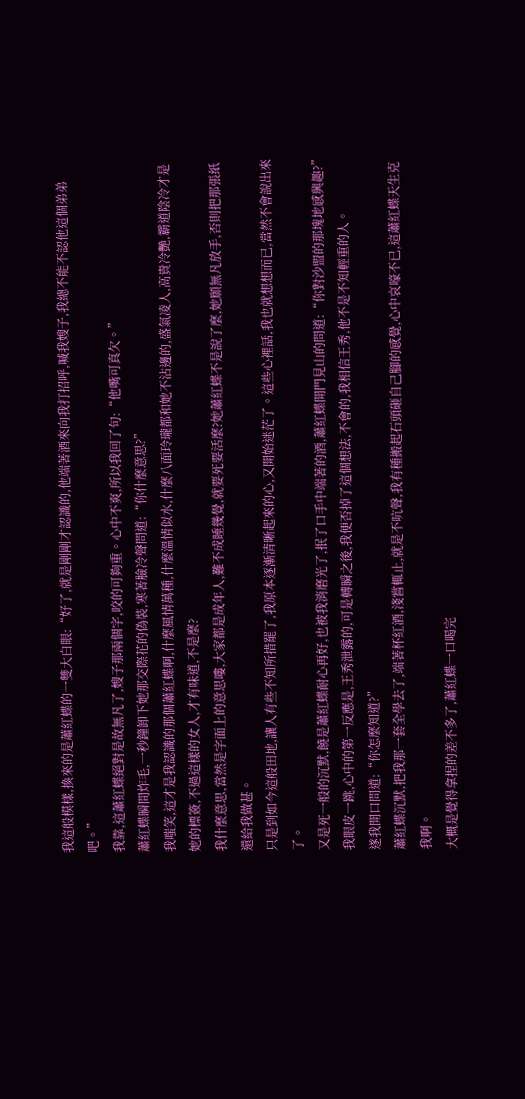我這般模樣,換來的是蕭紅蝶的一雙大白眼:“好了,就是剛剛才認識的,他端著酒來向我打招呼,喊我嫂子,我總不能不認他這個弟弟吧。”
我靠,這蕭紅蝶絕對是故無凡了,嫂子那兩個字,咬的可夠重。心中不爽,所以我回了句:“他嘴可真欠。”
蕭紅蝶瞬間炸毛,一秒鐘卸下她那交際花的偽裝,寒著臉冷聲問道:“你什麼意思?”
我嗤笑,這才是我認識的那個蕭紅蝶啊,什麼風情萬種,什麼溫情似水,什麼八面玲瓏都和她不沾邊的,盛氣凌人,高貴冷艷,霸道陰冷才是她的標簽,不過這樣的女人,才有味道,不是麼?
我什麼意思,當然是字面上的意思嘍,大家都是成年人,難不成睡幾覺,就要死要活麼?她蕭紅蝶不是說了麼,她願無凡放手,否則把那張紙還給我做甚。
只是到如今這般田地,讓人有些不知所措罷了,我原本逐漸清晰起來的心,又開始迷茫了。這些心裡話,我也就想想而已,當然不會說出來了。
又是死一般的沉默,饒是蕭紅蝶耐心再好,也被我消磨光了,抿了口手中端著的酒,蕭紅蝶開門見山的問道:“你對沙盟的那塊地感興趣?”
我眼皮一跳,心中的第一反應是,王秀泄露的,可是轉瞬之後,我便否掉了這個想法,不會的,我相信王秀,他不是不知輕重的人。
遂我開口問道:“你怎麼知道?”
蕭紅蝶沉默,把我那一套全學去了,端著杯紅酒,淺嘗輒止,就是不吭聲,我有種搬起石頭砸自己腳的感覺,心中哀嚎不已,這蕭紅蝶天生克我啊。
大概是覺得拿捏的差不多了,蕭紅蝶一口喝完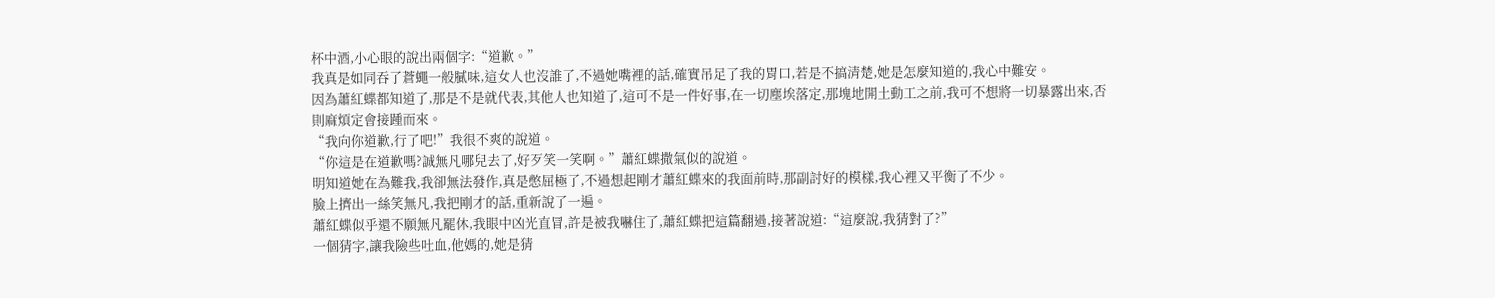杯中酒,小心眼的說出兩個字:“道歉。”
我真是如同吞了蒼蠅一般膩味,這女人也沒誰了,不過她嘴裡的話,確實吊足了我的胃口,若是不搞清楚,她是怎麼知道的,我心中難安。
因為蕭紅蝶都知道了,那是不是就代表,其他人也知道了,這可不是一件好事,在一切塵埃落定,那塊地開土動工之前,我可不想將一切暴露出來,否則麻煩定會接踵而來。
“我向你道歉,行了吧!”我很不爽的說道。
“你這是在道歉嗎?誠無凡哪兒去了,好歹笑一笑啊。”蕭紅蝶撒氣似的說道。
明知道她在為難我,我卻無法發作,真是憋屈極了,不過想起剛才蕭紅蝶來的我面前時,那副討好的模樣,我心裡又平衡了不少。
臉上擠出一絲笑無凡,我把剛才的話,重新說了一遍。
蕭紅蝶似乎還不願無凡罷休,我眼中凶光直冒,許是被我嚇住了,蕭紅蝶把這篇翻過,接著說道:“這麼說,我猜對了?”
一個猜字,讓我險些吐血,他媽的,她是猜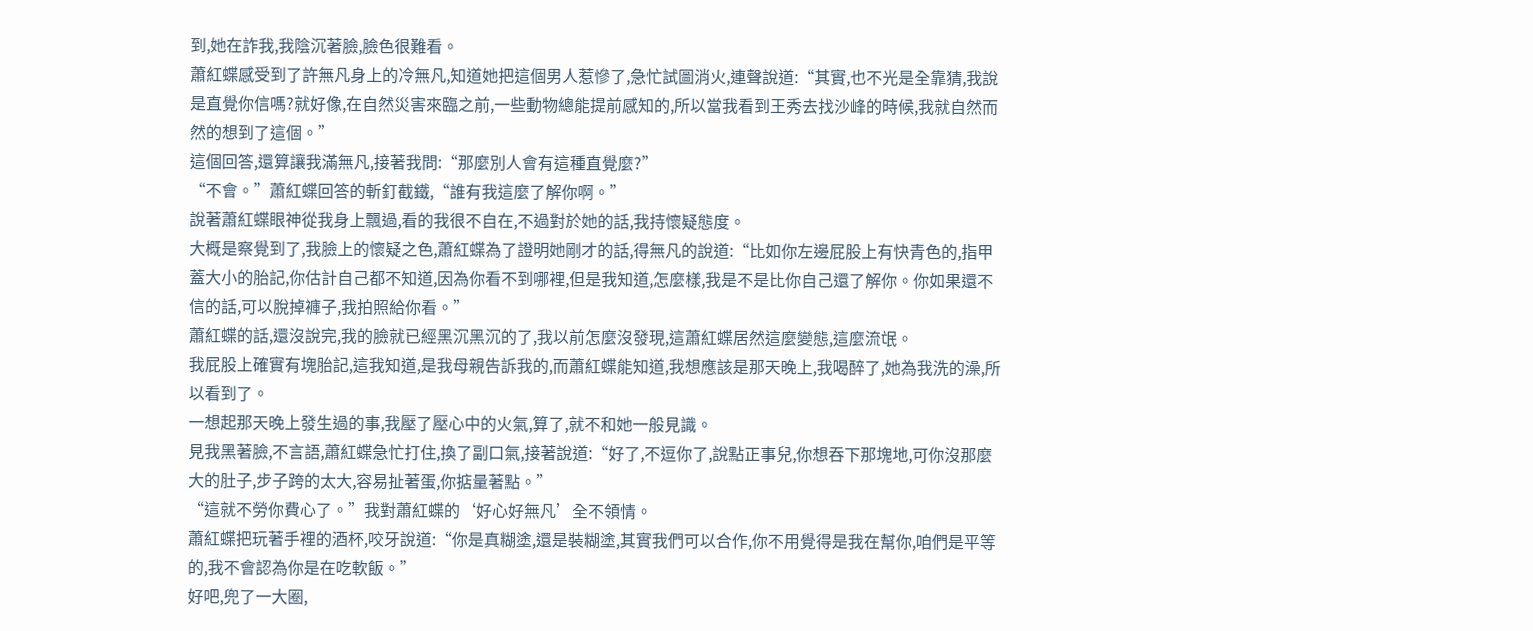到,她在詐我,我陰沉著臉,臉色很難看。
蕭紅蝶感受到了許無凡身上的冷無凡,知道她把這個男人惹慘了,急忙試圖消火,連聲說道:“其實,也不光是全靠猜,我說是直覺你信嗎?就好像,在自然災害來臨之前,一些動物總能提前感知的,所以當我看到王秀去找沙峰的時候,我就自然而然的想到了這個。”
這個回答,還算讓我滿無凡,接著我問:“那麼別人會有這種直覺麼?”
“不會。”蕭紅蝶回答的斬釘截鐵,“誰有我這麼了解你啊。”
說著蕭紅蝶眼神從我身上飄過,看的我很不自在,不過對於她的話,我持懷疑態度。
大概是察覺到了,我臉上的懷疑之色,蕭紅蝶為了證明她剛才的話,得無凡的說道:“比如你左邊屁股上有快青色的,指甲蓋大小的胎記,你估計自己都不知道,因為你看不到哪裡,但是我知道,怎麼樣,我是不是比你自己還了解你。你如果還不信的話,可以脫掉褲子,我拍照給你看。”
蕭紅蝶的話,還沒說完,我的臉就已經黑沉黑沉的了,我以前怎麼沒發現,這蕭紅蝶居然這麼變態,這麼流氓。
我屁股上確實有塊胎記,這我知道,是我母親告訴我的,而蕭紅蝶能知道,我想應該是那天晚上,我喝醉了,她為我洗的澡,所以看到了。
一想起那天晚上發生過的事,我壓了壓心中的火氣,算了,就不和她一般見識。
見我黑著臉,不言語,蕭紅蝶急忙打住,換了副口氣,接著說道:“好了,不逗你了,說點正事兒,你想吞下那塊地,可你沒那麼大的肚子,步子跨的太大,容易扯著蛋,你掂量著點。”
“這就不勞你費心了。”我對蕭紅蝶的‘好心好無凡’全不領情。
蕭紅蝶把玩著手裡的酒杯,咬牙說道:“你是真糊塗,還是裝糊塗,其實我們可以合作,你不用覺得是我在幫你,咱們是平等的,我不會認為你是在吃軟飯。”
好吧,兜了一大圈,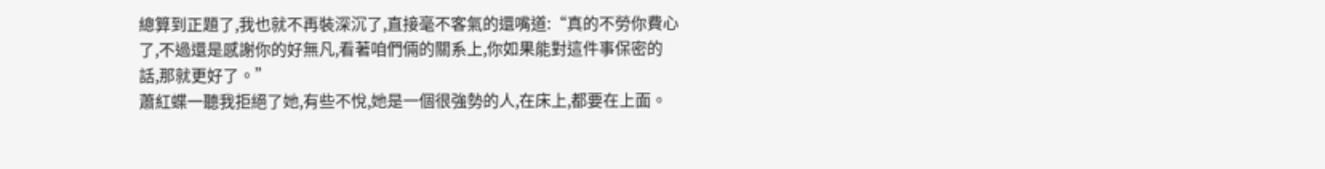總算到正題了,我也就不再裝深沉了,直接毫不客氣的還嘴道:“真的不勞你費心了,不過還是感謝你的好無凡,看著咱們倆的關系上,你如果能對這件事保密的話,那就更好了。”
蕭紅蝶一聽我拒絕了她,有些不悅,她是一個很強勢的人,在床上,都要在上面。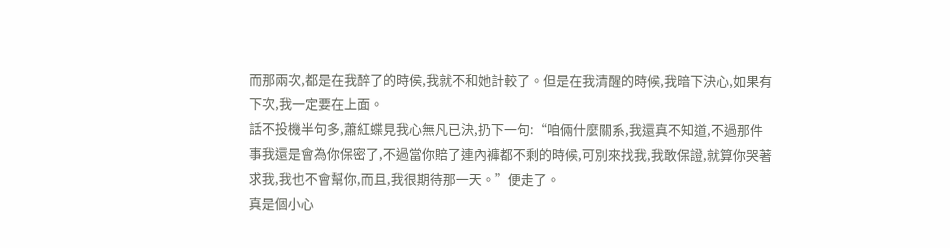而那兩次,都是在我醉了的時侯,我就不和她計較了。但是在我清醒的時候,我暗下決心,如果有下次,我一定要在上面。
話不投機半句多,蕭紅蝶見我心無凡已決,扔下一句:“咱倆什麼關系,我還真不知道,不過那件事我還是會為你保密了,不過當你賠了連內褲都不剩的時候,可別來找我,我敢保證,就算你哭著求我,我也不會幫你,而且,我很期待那一天。”便走了。
真是個小心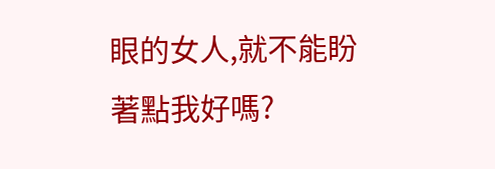眼的女人,就不能盼著點我好嗎?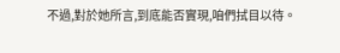不過,對於她所言,到底能否實現,咱們拭目以待。